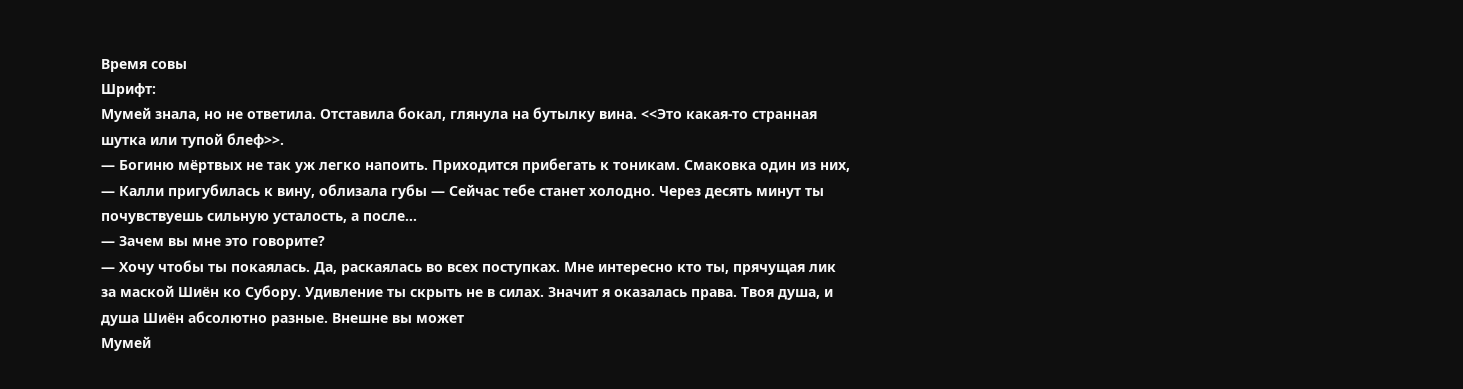Время совы
Шрифт:
Мумей знала, но не ответила. Отставила бокал, глянула на бутылку вина. <<Это какая-то странная шутка или тупой блеф>>.
— Богиню мёртвых не так уж легко напоить. Приходится прибегать к тоникам. Смаковка один из них, — Калли пригубилась к вину, облизала губы — Сейчас тебе станет холодно. Через десять минут ты почувствуешь сильную усталость, а после…
— Зачем вы мне это говорите?
— Хочу чтобы ты покаялась. Да, раскаялась во всех поступках. Мне интересно кто ты, прячущая лик за маской Шиён ко Субору. Удивление ты скрыть не в силах. Значит я оказалась права. Твоя душа, и душа Шиён абсолютно разные. Внешне вы может
Мумей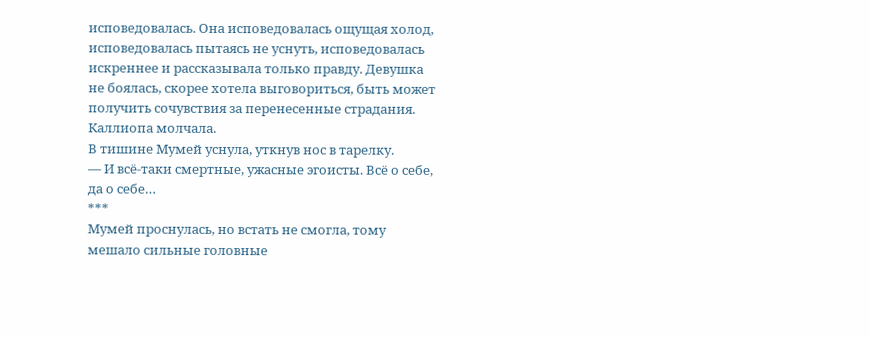исповедовалась. Она исповедовалась ощущая холод, исповедовалась пытаясь не уснуть, исповедовалась искреннее и рассказывала только правду. Девушка не боялась, скорее хотела выговориться, быть может получить сочувствия за перенесенные страдания. Каллиопа молчала.
В тишине Мумей уснула, уткнув нос в тарелку.
— И всё-таки смертные, ужасные эгоисты. Всё о себе, да о себе…
***
Мумей проснулась, но встать не смогла, тому мешало сильные головные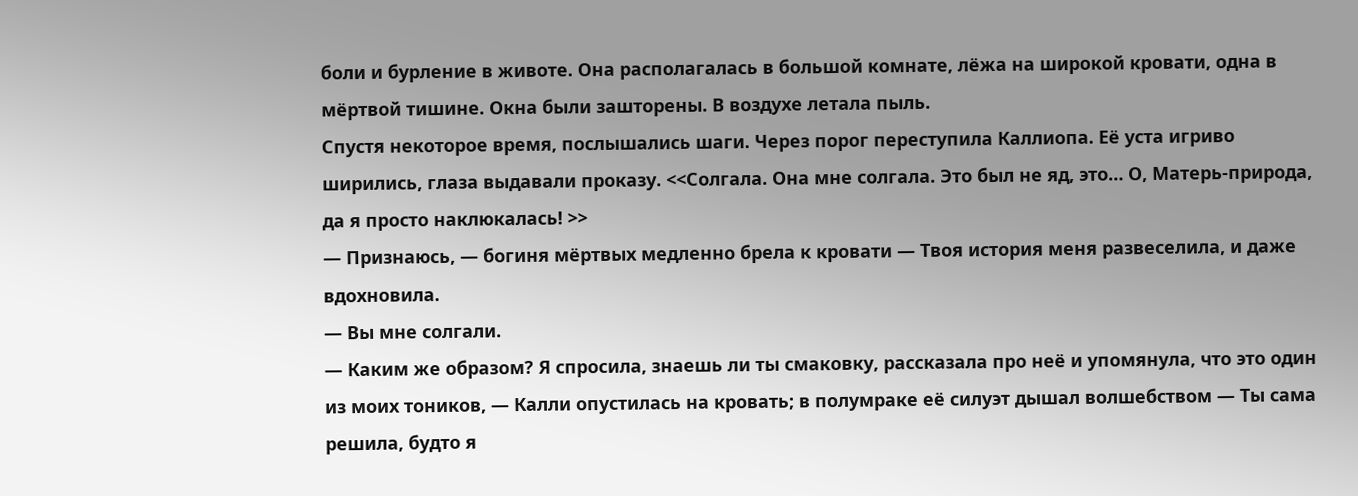боли и бурление в животе. Она располагалась в большой комнате, лёжа на широкой кровати, одна в мёртвой тишине. Окна были зашторены. В воздухе летала пыль.
Спустя некоторое время, послышались шаги. Через порог переступила Каллиопа. Её уста игриво ширились, глаза выдавали проказу. <<Солгала. Она мне солгала. Это был не яд, это… О, Матерь-природа, да я просто наклюкалась! >>
— Признаюсь, — богиня мёртвых медленно брела к кровати — Твоя история меня развеселила, и даже вдохновила.
— Вы мне солгали.
— Каким же образом? Я спросила, знаешь ли ты смаковку, рассказала про неё и упомянула, что это один из моих тоников, — Калли опустилась на кровать; в полумраке её силуэт дышал волшебством — Ты сама решила, будто я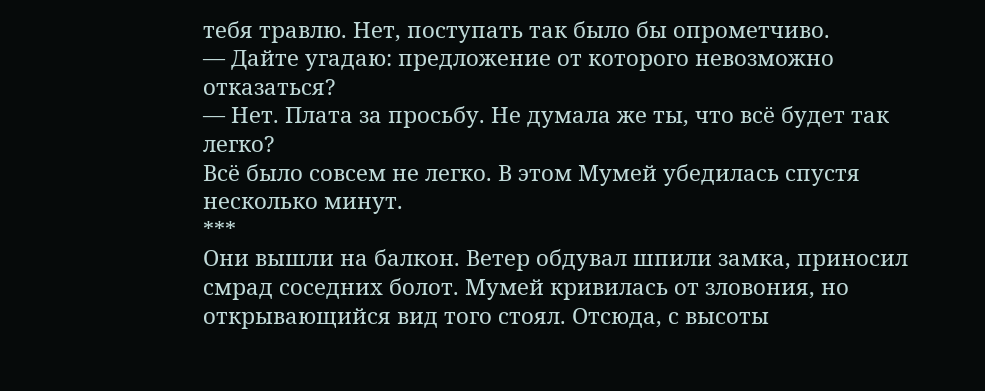тебя травлю. Нет, поступать так было бы опрометчиво.
— Дайте угадаю: предложение от которого невозможно отказаться?
— Нет. Плата за просьбу. Не думала же ты, что всё будет так легко?
Всё было совсем не легко. В этом Мумей убедилась спустя несколько минут.
***
Они вышли на балкон. Ветер обдувал шпили замка, приносил смрад соседних болот. Мумей кривилась от зловония, но открывающийся вид того стоял. Отсюда, с высоты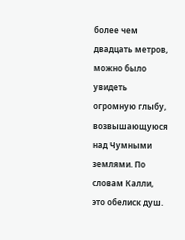более чем двадцать метров, можно было увидеть огромную глыбу, возвышающуюся над Чумными землями. По словам Калли, это обелиск душ.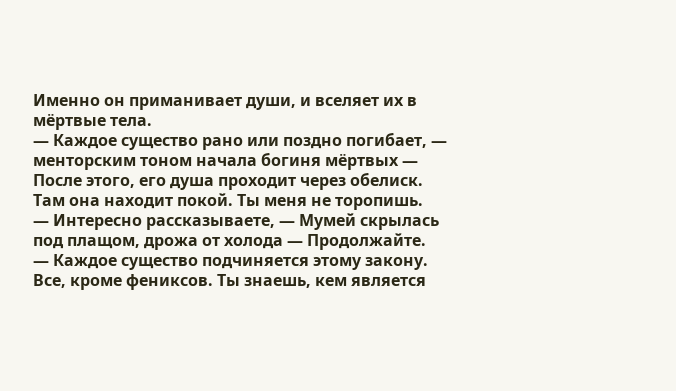Именно он приманивает души, и вселяет их в мёртвые тела.
— Каждое существо рано или поздно погибает, — менторским тоном начала богиня мёртвых — После этого, его душа проходит через обелиск. Там она находит покой. Ты меня не торопишь.
— Интересно рассказываете, — Мумей скрылась под плащом, дрожа от холода — Продолжайте.
— Каждое существо подчиняется этому закону. Все, кроме фениксов. Ты знаешь, кем является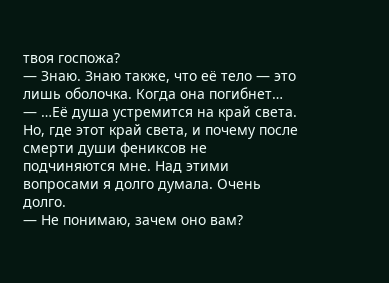твоя госпожа?
— Знаю. Знаю также, что её тело — это лишь оболочка. Когда она погибнет…
— …Её душа устремится на край света. Но, где этот край света, и почему после смерти души фениксов не подчиняются мне. Над этими вопросами я долго думала. Очень долго.
— Не понимаю, зачем оно вам?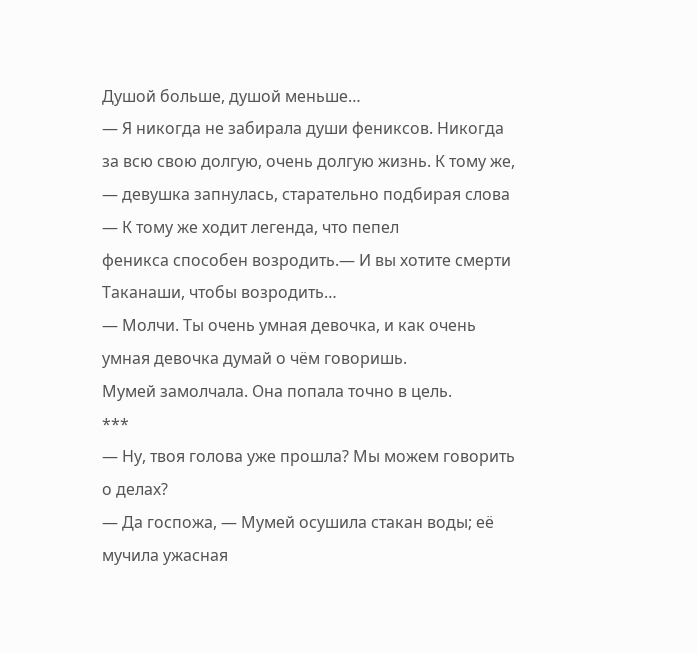Душой больше, душой меньше…
— Я никогда не забирала души фениксов. Никогда за всю свою долгую, очень долгую жизнь. К тому же, — девушка запнулась, старательно подбирая слова — К тому же ходит легенда, что пепел
феникса способен возродить.— И вы хотите смерти Таканаши, чтобы возродить…
— Молчи. Ты очень умная девочка, и как очень умная девочка думай о чём говоришь.
Мумей замолчала. Она попала точно в цель.
***
— Ну, твоя голова уже прошла? Мы можем говорить о делах?
— Да госпожа, — Мумей осушила стакан воды; её мучила ужасная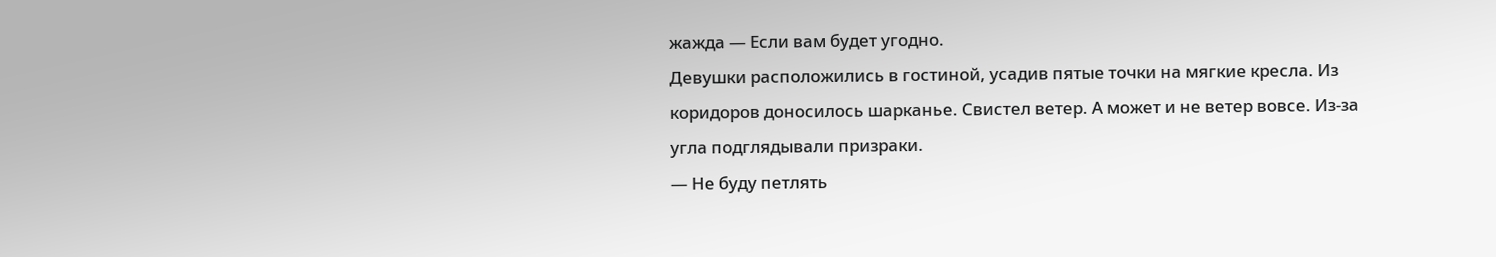жажда — Если вам будет угодно.
Девушки расположились в гостиной, усадив пятые точки на мягкие кресла. Из коридоров доносилось шарканье. Свистел ветер. А может и не ветер вовсе. Из-за угла подглядывали призраки.
— Не буду петлять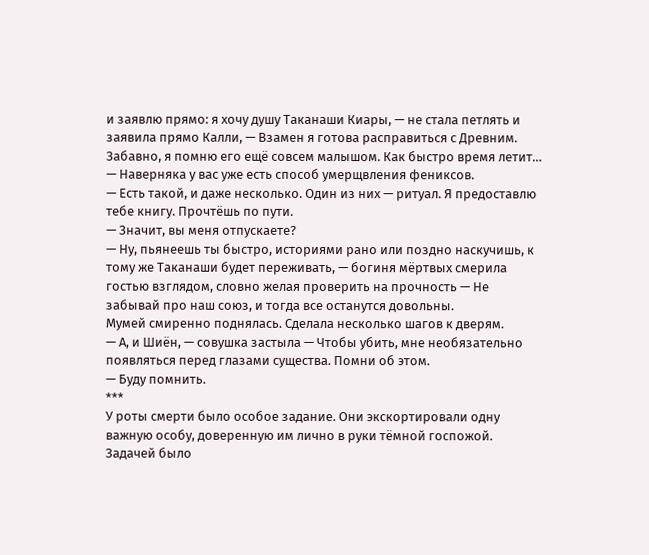и заявлю прямо: я хочу душу Таканаши Киары, — не стала петлять и заявила прямо Калли, — Взамен я готова расправиться с Древним. Забавно, я помню его ещё совсем малышом. Как быстро время летит…
— Наверняка у вас уже есть способ умерщвления фениксов.
— Есть такой, и даже несколько. Один из них — ритуал. Я предоставлю тебе книгу. Прочтёшь по пути.
— Значит, вы меня отпускаете?
— Ну, пьянеешь ты быстро, историями рано или поздно наскучишь, к тому же Таканаши будет переживать, — богиня мёртвых смерила гостью взглядом, словно желая проверить на прочность — Не забывай про наш союз, и тогда все останутся довольны.
Мумей смиренно поднялась. Сделала несколько шагов к дверям.
— А, и Шиён, — совушка застыла — Чтобы убить, мне необязательно появляться перед глазами существа. Помни об этом.
— Буду помнить.
***
У роты смерти было особое задание. Они экскортировали одну важную особу, доверенную им лично в руки тёмной госпожой. Задачей было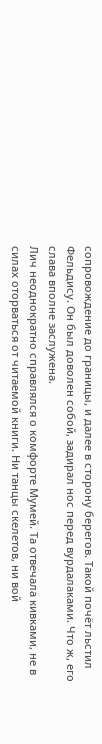сопровождение до границы, и далее в сторону берегов. Такой почёт льстил Фельдису. Он был доволен собой, задирал нос перед вурдалаками. Что ж, его слава вполне заслужена.
Лич неоднократно справлялся о комфорте Мумей. Та отвечала кивками, не в силах оторваться от читаемой книги. Ни танцы скелетов, ни вой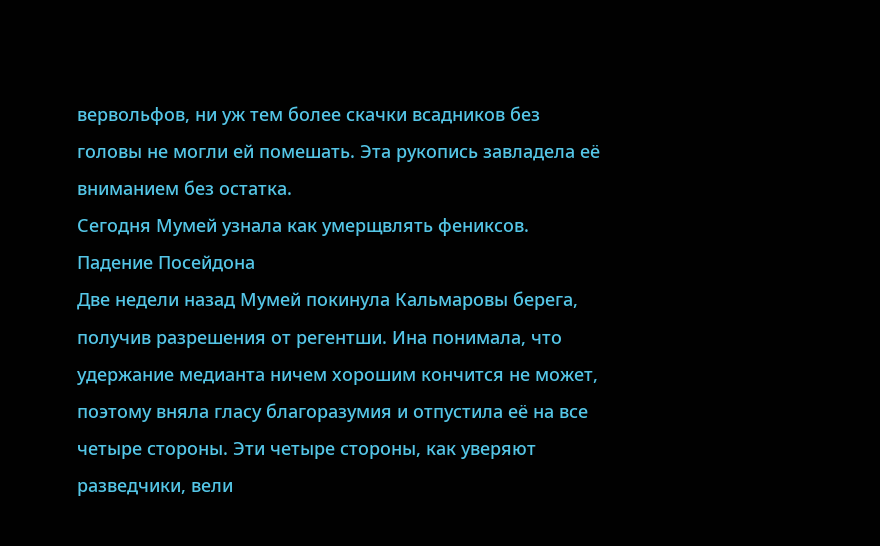вервольфов, ни уж тем более скачки всадников без головы не могли ей помешать. Эта рукопись завладела её вниманием без остатка.
Сегодня Мумей узнала как умерщвлять фениксов.
Падение Посейдона
Две недели назад Мумей покинула Кальмаровы берега, получив разрешения от регентши. Ина понимала, что удержание медианта ничем хорошим кончится не может, поэтому вняла гласу благоразумия и отпустила её на все четыре стороны. Эти четыре стороны, как уверяют разведчики, вели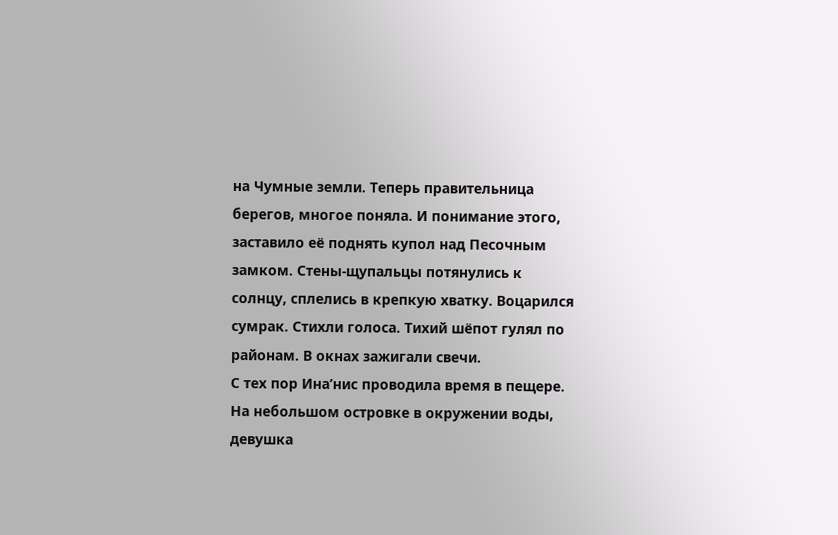на Чумные земли. Теперь правительница берегов, многое поняла. И понимание этого, заставило её поднять купол над Песочным замком. Стены-щупальцы потянулись к солнцу, сплелись в крепкую хватку. Воцарился сумрак. Стихли голоса. Тихий шёпот гулял по районам. В окнах зажигали свечи.
С тех пор Ина’нис проводила время в пещере. На небольшом островке в окружении воды, девушка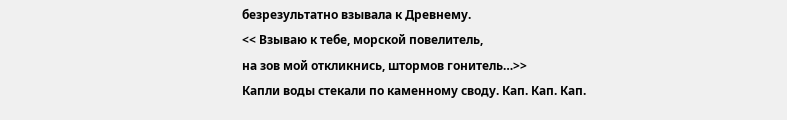безрезультатно взывала к Древнему.
<< Взываю к тебе, морской повелитель,
на зов мой откликнись, штормов гонитель…>>
Капли воды стекали по каменному своду. Кап. Кап. Кап.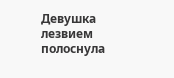Девушка лезвием полоснула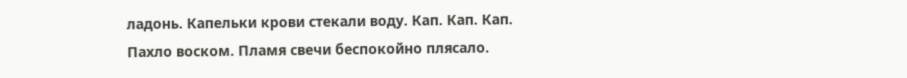ладонь. Капельки крови стекали воду. Кап. Кап. Кап. Пахло воском. Пламя свечи беспокойно плясало.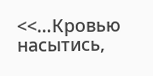<<…Кровью насытись,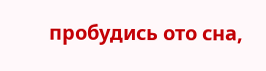пробудись ото сна,